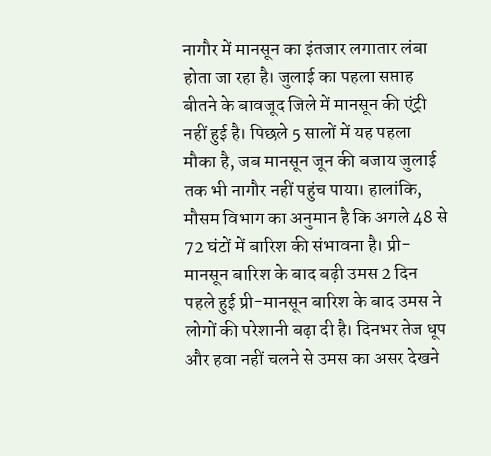नागौर में मानसून का इंतजार लगातार लंबा होता जा रहा है। जुलाई का पहला सप्ताह बीतने के बावजूद जिले में मानसून की एंट्री नहीं हुई है। पिछले 5 सालों में यह पहला मौका है, जब मानसून जून की बजाय जुलाई तक भी नागौर नहीं पहुंच पाया। हालांकि, मौसम विभाग का अनुमान है कि अगले 48 से 72 घंटों में बारिश की संभावना है। प्री-मानसून बारिश के बाद बढ़ी उमस 2 दिन पहले हुई प्री-मानसून बारिश के बाद उमस ने लोगों की परेशानी बढ़ा दी है। दिनभर तेज धूप और हवा नहीं चलने से उमस का असर देखने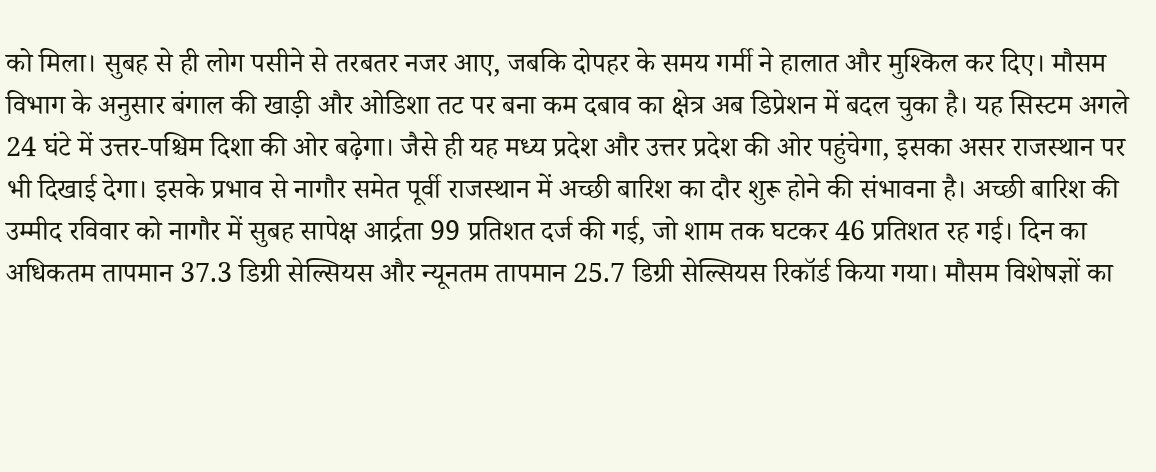को मिला। सुबह से ही लोग पसीने से तरबतर नजर आए, जबकि दोपहर के समय गर्मी ने हालात और मुश्किल कर दिए। मौसम विभाग के अनुसार बंगाल की खाड़ी और ओडिशा तट पर बना कम दबाव का क्षेत्र अब डिप्रेशन में बदल चुका है। यह सिस्टम अगले 24 घंटे में उत्तर-पश्चिम दिशा की ओर बढ़ेगा। जैसे ही यह मध्य प्रदेश और उत्तर प्रदेश की ओर पहुंचेगा, इसका असर राजस्थान पर भी दिखाई देगा। इसके प्रभाव से नागौर समेत पूर्वी राजस्थान में अच्छी बारिश का दौर शुरू होने की संभावना है। अच्छी बारिश की उम्मीद रविवार को नागौर में सुबह सापेक्ष आर्द्रता 99 प्रतिशत दर्ज की गई, जो शाम तक घटकर 46 प्रतिशत रह गई। दिन का अधिकतम तापमान 37.3 डिग्री सेल्सियस और न्यूनतम तापमान 25.7 डिग्री सेल्सियस रिकॉर्ड किया गया। मौसम विशेषज्ञों का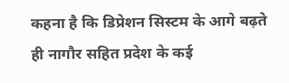कहना है कि डिप्रेशन सिस्टम के आगे बढ़ते ही नागौर सहित प्रदेश के कई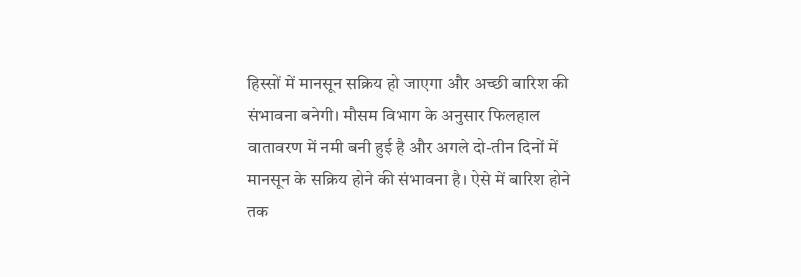हिस्सों में मानसून सक्रिय हो जाएगा और अच्छी बारिश की संभावना बनेगी। मौसम विभाग के अनुसार फिलहाल वातावरण में नमी बनी हुई है और अगले दो-तीन दिनों में मानसून के सक्रिय होने की संभावना है। ऐसे में बारिश होने तक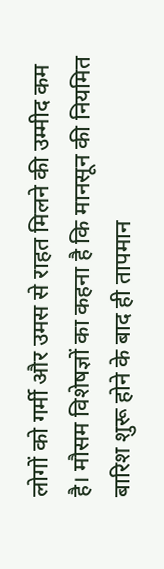लोगों को गर्मी और उमस से राहत मिलने की उम्मीद कम है। मौसम विशेषज्ञों का कहना है कि मानसून की नियमित बारिश शुरू होने के बाद ही तापमान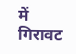में गिरावट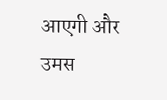आएगी और उमस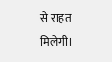से राहत मिलेगी।